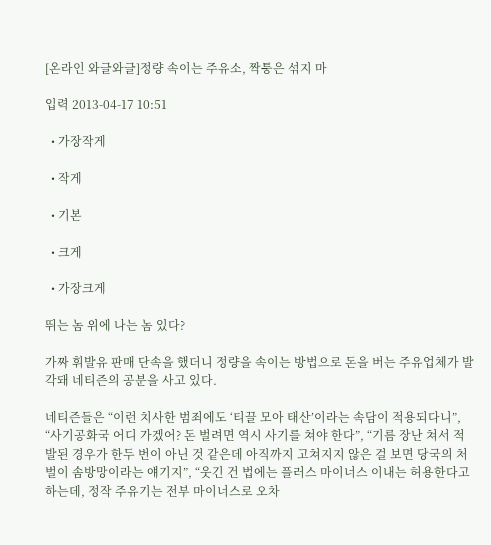[온라인 와글와글]정량 속이는 주유소, 짝퉁은 섞지 마

입력 2013-04-17 10:51

  • 가장작게

  • 작게

  • 기본

  • 크게

  • 가장크게

뛰는 놈 위에 나는 놈 있다?

가짜 휘발유 판매 단속을 했더니 정량을 속이는 방법으로 돈을 버는 주유업체가 발각돼 네티즌의 공분을 사고 있다.

네티즌들은 “이런 치사한 범죄에도 ‘티끌 모아 태산’이라는 속담이 적용되다니”, “사기공화국 어디 가겠어? 돈 벌려면 역시 사기를 쳐야 한다”, “기름 장난 쳐서 적발된 경우가 한두 번이 아닌 것 같은데 아직까지 고쳐지지 않은 걸 보면 당국의 처벌이 솜방망이라는 얘기지”, “웃긴 건 법에는 플러스 마이너스 이내는 허용한다고 하는데, 정작 주유기는 전부 마이너스로 오차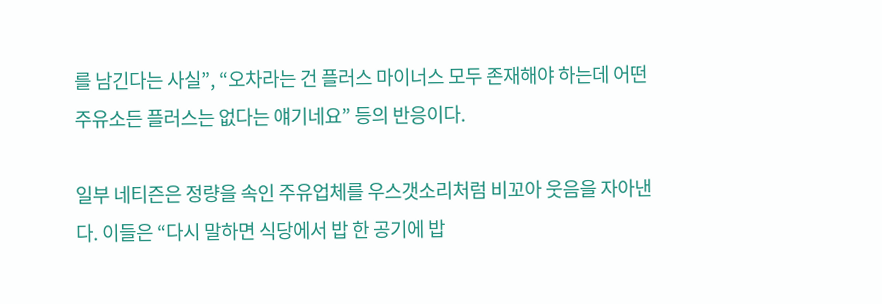를 남긴다는 사실”, “오차라는 건 플러스 마이너스 모두 존재해야 하는데 어떤 주유소든 플러스는 없다는 얘기네요” 등의 반응이다.

일부 네티즌은 정량을 속인 주유업체를 우스갯소리처럼 비꼬아 웃음을 자아낸다. 이들은 “다시 말하면 식당에서 밥 한 공기에 밥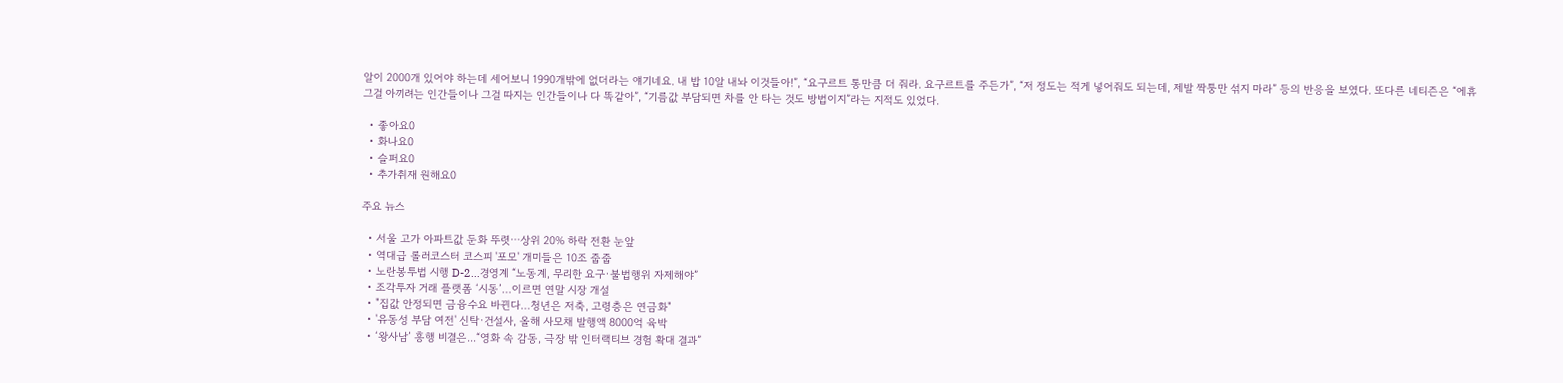알이 2000개 있어야 하는데 세어보니 1990개밖에 없더라는 얘기네요. 내 밥 10알 내놔 이것들아!”, “요구르트 통만큼 더 줘라. 요구르트를 주든가”, “저 정도는 적게 넣어줘도 되는데, 제발 짝퉁만 섞지 마라” 등의 반응을 보였다. 또다른 네티즌은 “에휴 그걸 아끼려는 인간들이나 그걸 따지는 인간들이나 다 똑같아”, “기름값 부담되면 차를 안 타는 것도 방법이지”라는 지적도 있었다.

  • 좋아요0
  • 화나요0
  • 슬퍼요0
  • 추가취재 원해요0

주요 뉴스

  • 서울 고가 아파트값 둔화 뚜렷⋯상위 20% 하락 전환 눈앞
  • 역대급 롤러코스터 코스피 '포모' 개미들은 10조 줍줍
  • 노란봉투법 시행 D-2…경영계 “노동계, 무리한 요구·불법행위 자제해야”
  • 조각투자 거래 플랫폼 ‘시동’…이르면 연말 시장 개설
  • "집값 안정되면 금융수요 바뀐다…청년은 저축, 고령층은 연금화"
  • '유동성 부담 여전' 신탁·건설사, 올해 사모채 발행액 8000억 육박
  • ‘왕사남’ 흥행 비결은...“영화 속 감동, 극장 밖 인터랙티브 경험 확대 결과”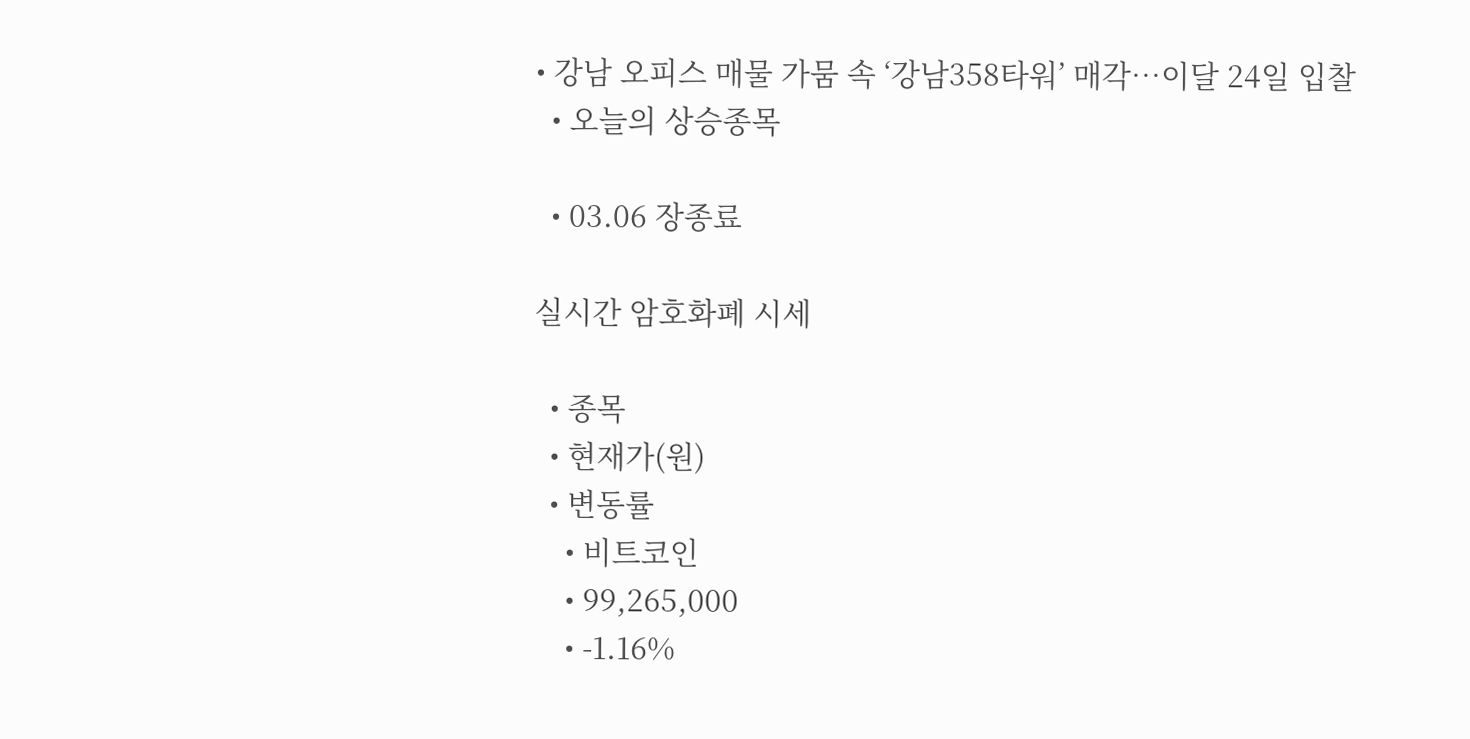• 강남 오피스 매물 가뭄 속 ‘강남358타워’ 매각…이달 24일 입찰
  • 오늘의 상승종목

  • 03.06 장종료

실시간 암호화폐 시세

  • 종목
  • 현재가(원)
  • 변동률
    • 비트코인
    • 99,265,000
    • -1.16%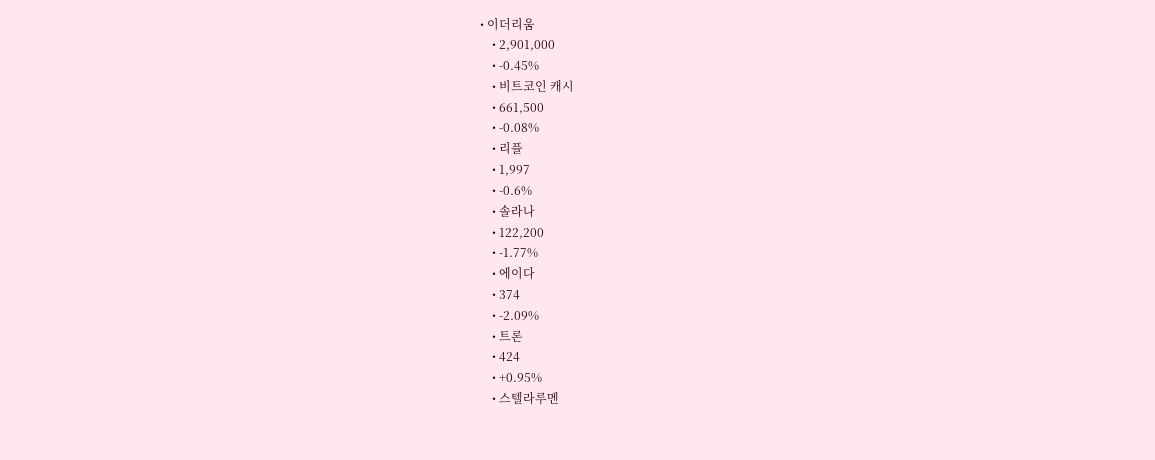• 이더리움
    • 2,901,000
    • -0.45%
    • 비트코인 캐시
    • 661,500
    • -0.08%
    • 리플
    • 1,997
    • -0.6%
    • 솔라나
    • 122,200
    • -1.77%
    • 에이다
    • 374
    • -2.09%
    • 트론
    • 424
    • +0.95%
    • 스텔라루멘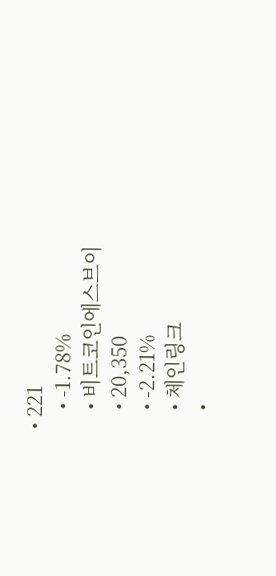• 221
    • -1.78%
    • 비트코인에스브이
    • 20,350
    • -2.21%
    • 체인링크
    •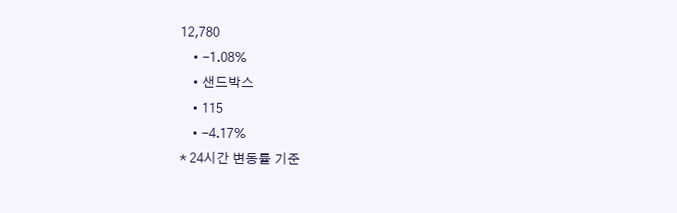12,780
    • -1.08%
    • 샌드박스
    • 115
    • -4.17%
* 24시간 변동률 기준